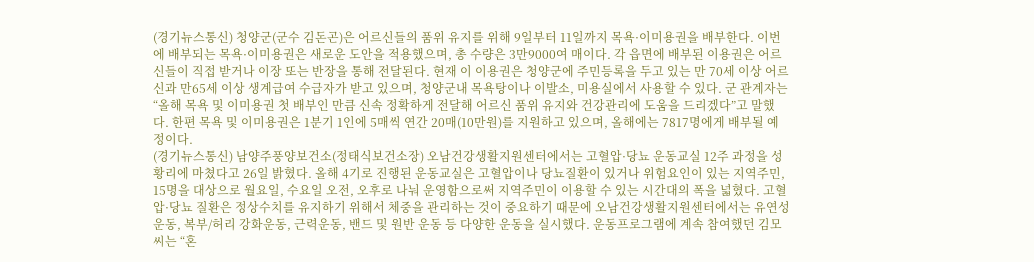(경기뉴스통신) 청양군(군수 김돈곤)은 어르신들의 품위 유지를 위해 9일부터 11일까지 목욕·이미용권을 배부한다. 이번에 배부되는 목욕·이미용권은 새로운 도안을 적용했으며, 총 수량은 3만9000여 매이다. 각 읍면에 배부된 이용권은 어르신들이 직접 받거나 이장 또는 반장을 통해 전달된다. 현재 이 이용권은 청양군에 주민등록을 두고 있는 만 70세 이상 어르신과 만65세 이상 생계급여 수급자가 받고 있으며, 청양군내 목욕탕이나 이발소, 미용실에서 사용할 수 있다. 군 관계자는 “올해 목욕 및 이미용권 첫 배부인 만큼 신속 정확하게 전달해 어르신 품위 유지와 건강관리에 도움을 드리겠다”고 말했다. 한편 목욕 및 이미용권은 1분기 1인에 5매씩 연간 20매(10만원)를 지원하고 있으며, 올해에는 7817명에게 배부될 예정이다.
(경기뉴스통신) 남양주풍양보건소(정태식보건소장) 오남건강생활지원센터에서는 고혈압·당뇨 운동교실 12주 과정을 성황리에 마쳤다고 26일 밝혔다. 올해 4기로 진행된 운동교실은 고혈압이나 당뇨질환이 있거나 위험요인이 있는 지역주민, 15명을 대상으로 월요일, 수요일 오전, 오후로 나눠 운영함으로써 지역주민이 이용할 수 있는 시간대의 폭을 넓혔다. 고혈압·당뇨 질환은 정상수치를 유지하기 위해서 체중을 관리하는 것이 중요하기 때문에 오남건강생활지원센터에서는 유연성운동, 복부/허리 강화운동, 근력운동, 밴드 및 원반 운동 등 다양한 운동을 실시했다. 운동프로그램에 계속 참여했던 김모씨는 “혼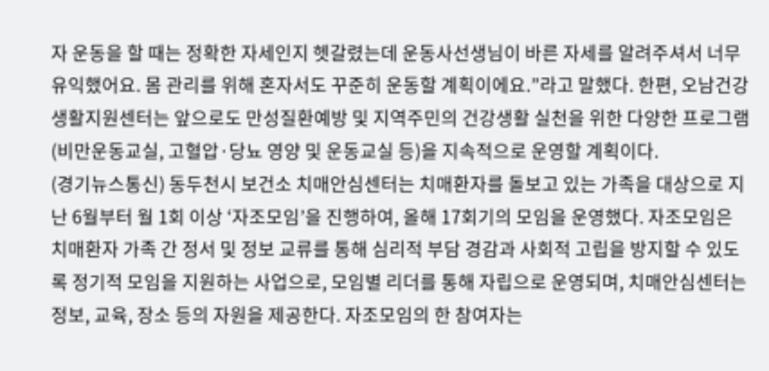자 운동을 할 때는 정확한 자세인지 헷갈렸는데 운동사선생님이 바른 자세를 알려주셔서 너무 유익했어요. 몸 관리를 위해 혼자서도 꾸준히 운동할 계획이에요.”라고 말했다. 한편, 오남건강생활지원센터는 앞으로도 만성질환예방 및 지역주민의 건강생활 실천을 위한 다양한 프로그램(비만운동교실, 고혈압·당뇨 영양 및 운동교실 등)을 지속적으로 운영할 계획이다.
(경기뉴스통신) 동두천시 보건소 치매안심센터는 치매환자를 돌보고 있는 가족을 대상으로 지난 6월부터 월 1회 이상 ‘자조모임’을 진행하여, 올해 17회기의 모임을 운영했다. 자조모임은 치매환자 가족 간 정서 및 정보 교류를 통해 심리적 부담 경감과 사회적 고립을 방지할 수 있도록 정기적 모임을 지원하는 사업으로, 모임별 리더를 통해 자립으로 운영되며, 치매안심센터는 정보, 교육, 장소 등의 자원을 제공한다. 자조모임의 한 참여자는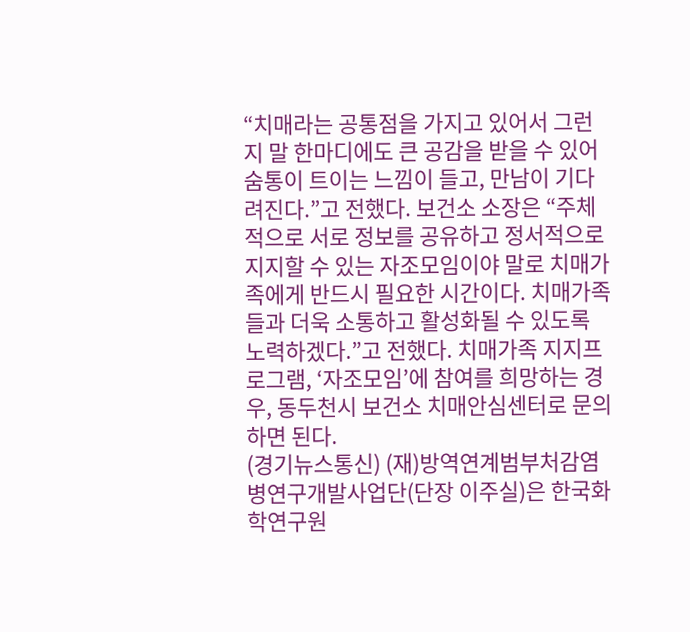“치매라는 공통점을 가지고 있어서 그런지 말 한마디에도 큰 공감을 받을 수 있어 숨통이 트이는 느낌이 들고, 만남이 기다려진다.”고 전했다. 보건소 소장은 “주체적으로 서로 정보를 공유하고 정서적으로 지지할 수 있는 자조모임이야 말로 치매가족에게 반드시 필요한 시간이다. 치매가족들과 더욱 소통하고 활성화될 수 있도록 노력하겠다.”고 전했다. 치매가족 지지프로그램, ‘자조모임’에 참여를 희망하는 경우, 동두천시 보건소 치매안심센터로 문의하면 된다.
(경기뉴스통신) (재)방역연계범부처감염병연구개발사업단(단장 이주실)은 한국화학연구원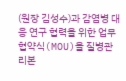(원장 김성수)과 감염병 대응 연구 협력을 위한 업무 협약식(MOU)을 질병관리본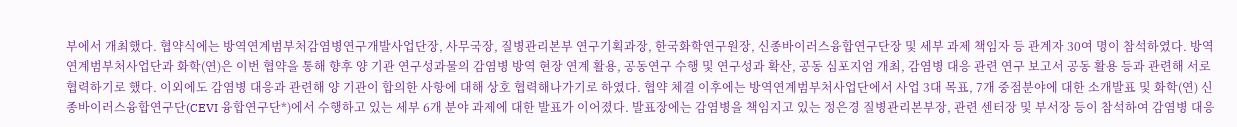부에서 개최했다. 협약식에는 방역연계범부처감염병연구개발사업단장, 사무국장, 질병관리본부 연구기획과장, 한국화학연구원장, 신종바이러스융합연구단장 및 세부 과제 책임자 등 관계자 30여 명이 참석하였다. 방역연계범부처사업단과 화학(연)은 이번 협약을 통해 향후 양 기관 연구성과물의 감염병 방역 현장 연계 활용, 공동연구 수행 및 연구성과 확산, 공동 심포지엄 개최, 감염병 대응 관련 연구 보고서 공동 활용 등과 관련해 서로 협력하기로 했다. 이외에도 감염병 대응과 관련해 양 기관이 합의한 사항에 대해 상호 협력해나가기로 하였다. 협약 체결 이후에는 방역연계범부처사업단에서 사업 3대 목표, 7개 중점분야에 대한 소개발표 및 화학(연) 신종바이러스융합연구단(CEVI 융합연구단*)에서 수행하고 있는 세부 6개 분야 과제에 대한 발표가 이어졌다. 발표장에는 감염병을 책임지고 있는 정은경 질병관리본부장, 관련 센터장 및 부서장 등이 참석하여 감염병 대응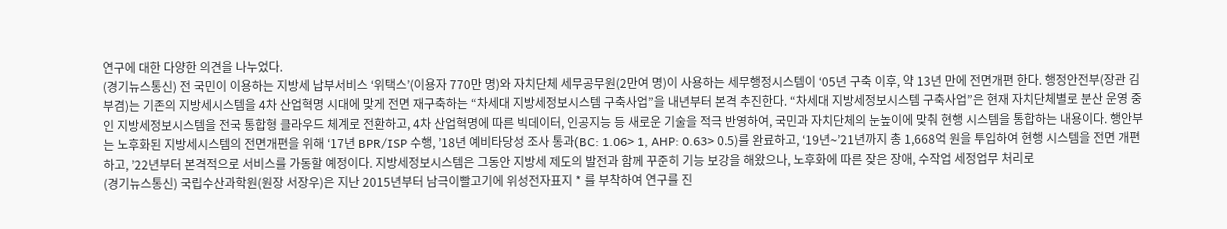연구에 대한 다양한 의견을 나누었다.
(경기뉴스통신) 전 국민이 이용하는 지방세 납부서비스 ‘위택스’(이용자 770만 명)와 자치단체 세무공무원(2만여 명)이 사용하는 세무행정시스템이 ‘05년 구축 이후, 약 13년 만에 전면개편 한다. 행정안전부(장관 김부겸)는 기존의 지방세시스템을 4차 산업혁명 시대에 맞게 전면 재구축하는 “차세대 지방세정보시스템 구축사업”을 내년부터 본격 추진한다. “차세대 지방세정보시스템 구축사업”은 현재 자치단체별로 분산 운영 중인 지방세정보시스템을 전국 통합형 클라우드 체계로 전환하고, 4차 산업혁명에 따른 빅데이터, 인공지능 등 새로운 기술을 적극 반영하여, 국민과 자치단체의 눈높이에 맞춰 현행 시스템을 통합하는 내용이다. 행안부는 노후화된 지방세시스템의 전면개편을 위해 ‘17년 BPR/ISP 수행, ’18년 예비타당성 조사 통과(BC: 1.06> 1, AHP: 0.63> 0.5)를 완료하고, ‘19년∼’21년까지 총 1,668억 원을 투입하여 현행 시스템을 전면 개편하고, ’22년부터 본격적으로 서비스를 가동할 예정이다. 지방세정보시스템은 그동안 지방세 제도의 발전과 함께 꾸준히 기능 보강을 해왔으나, 노후화에 따른 잦은 장애, 수작업 세정업무 처리로
(경기뉴스통신) 국립수산과학원(원장 서장우)은 지난 2015년부터 남극이빨고기에 위성전자표지 * 를 부착하여 연구를 진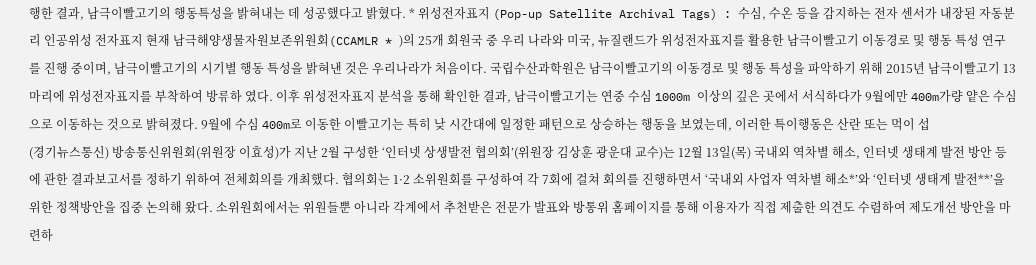행한 결과, 남극이빨고기의 행동특성을 밝혀내는 데 성공했다고 밝혔다. * 위성전자표지 (Pop-up Satellite Archival Tags) : 수심, 수온 등을 감지하는 전자 센서가 내장된 자동분리 인공위성 전자표지 현재 남극해양생물자원보존위원회(CCAMLR * )의 25개 회원국 중 우리 나라와 미국, 뉴질랜드가 위성전자표지를 활용한 남극이빨고기 이동경로 및 행동 특성 연구를 진행 중이며, 남극이빨고기의 시기별 행동 특성을 밝혀낸 것은 우리나라가 처음이다. 국립수산과학원은 남극이빨고기의 이동경로 및 행동 특성을 파악하기 위해 2015년 남극이빨고기 13마리에 위성전자표지를 부착하여 방류하 였다. 이후 위성전자표지 분석을 통해 확인한 결과, 남극이빨고기는 연중 수심 1000m 이상의 깊은 곳에서 서식하다가 9월에만 400m가량 얕은 수심으로 이동하는 것으로 밝혀졌다. 9월에 수심 400m로 이동한 이빨고기는 특히 낮 시간대에 일정한 패턴으로 상승하는 행동을 보였는데, 이러한 특이행동은 산란 또는 먹이 섭
(경기뉴스통신) 방송통신위원회(위원장 이효성)가 지난 2월 구성한 ‘인터넷 상생발전 협의회’(위원장 김상훈 광운대 교수)는 12월 13일(목) 국내외 역차별 해소, 인터넷 생태계 발전 방안 등에 관한 결과보고서를 정하기 위하여 전체회의를 개최했다. 협의회는 1·2 소위원회를 구성하여 각 7회에 걸쳐 회의를 진행하면서 ‘국내외 사업자 역차별 해소*’와 ‘인터넷 생태계 발전**’을 위한 정책방안을 집중 논의해 왔다. 소위원회에서는 위원들뿐 아니라 각계에서 추천받은 전문가 발표와 방통위 홈페이지를 통해 이용자가 직접 제출한 의견도 수렴하여 제도개선 방안을 마련하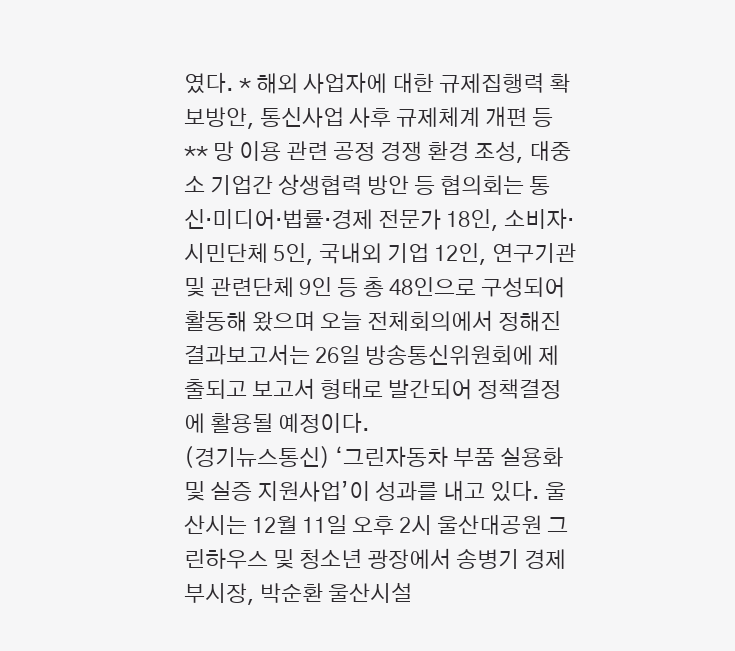였다. * 해외 사업자에 대한 규제집행력 확보방안, 통신사업 사후 규제체계 개편 등 ** 망 이용 관련 공정 경쟁 환경 조성, 대중소 기업간 상생협력 방안 등 협의회는 통신·미디어·법률·경제 전문가 18인, 소비자·시민단체 5인, 국내외 기업 12인, 연구기관 및 관련단체 9인 등 총 48인으로 구성되어 활동해 왔으며 오늘 전체회의에서 정해진 결과보고서는 26일 방송통신위원회에 제출되고 보고서 형태로 발간되어 정책결정에 활용될 예정이다.
(경기뉴스통신) ‘그린자동차 부품 실용화 및 실증 지원사업’이 성과를 내고 있다. 울산시는 12월 11일 오후 2시 울산대공원 그린하우스 및 청소년 광장에서 송병기 경제부시장, 박순환 울산시설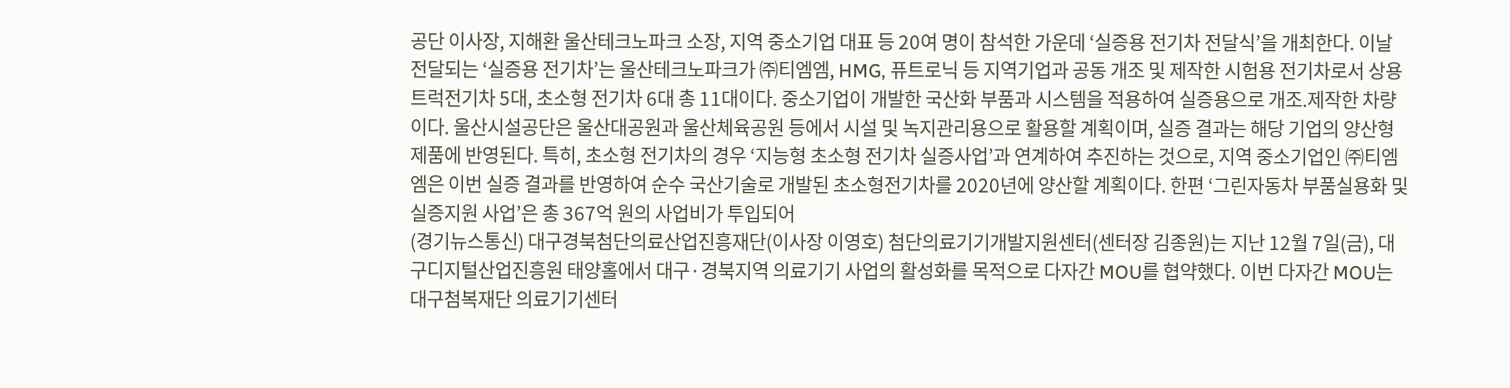공단 이사장, 지해환 울산테크노파크 소장, 지역 중소기업 대표 등 20여 명이 참석한 가운데 ‘실증용 전기차 전달식’을 개최한다. 이날 전달되는 ‘실증용 전기차’는 울산테크노파크가 ㈜티엠엠, HMG, 퓨트로닉 등 지역기업과 공동 개조 및 제작한 시험용 전기차로서 상용트럭전기차 5대, 초소형 전기차 6대 총 11대이다. 중소기업이 개발한 국산화 부품과 시스템을 적용하여 실증용으로 개조.제작한 차량이다. 울산시설공단은 울산대공원과 울산체육공원 등에서 시설 및 녹지관리용으로 활용할 계획이며, 실증 결과는 해당 기업의 양산형 제품에 반영된다. 특히, 초소형 전기차의 경우 ‘지능형 초소형 전기차 실증사업’과 연계하여 추진하는 것으로, 지역 중소기업인 ㈜티엠엠은 이번 실증 결과를 반영하여 순수 국산기술로 개발된 초소형전기차를 2020년에 양산할 계획이다. 한편 ‘그린자동차 부품실용화 및 실증지원 사업’은 총 367억 원의 사업비가 투입되어
(경기뉴스통신) 대구경북첨단의료산업진흥재단(이사장 이영호) 첨단의료기기개발지원센터(센터장 김종원)는 지난 12월 7일(금), 대구디지털산업진흥원 태양홀에서 대구·경북지역 의료기기 사업의 활성화를 목적으로 다자간 MOU를 협약했다. 이번 다자간 MOU는 대구첨복재단 의료기기센터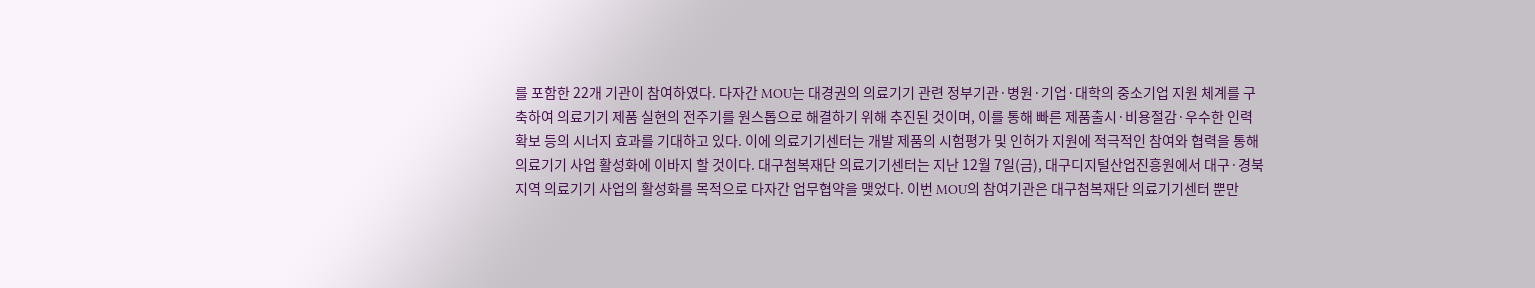를 포함한 22개 기관이 참여하였다. 다자간 MOU는 대경권의 의료기기 관련 정부기관·병원·기업·대학의 중소기업 지원 체계를 구축하여 의료기기 제품 실현의 전주기를 원스톱으로 해결하기 위해 추진된 것이며, 이를 통해 빠른 제품출시·비용절감·우수한 인력 확보 등의 시너지 효과를 기대하고 있다. 이에 의료기기센터는 개발 제품의 시험평가 및 인허가 지원에 적극적인 참여와 협력을 통해 의료기기 사업 활성화에 이바지 할 것이다. 대구첨복재단 의료기기센터는 지난 12월 7일(금), 대구디지털산업진흥원에서 대구·경북지역 의료기기 사업의 활성화를 목적으로 다자간 업무협약을 맺었다. 이번 MOU의 참여기관은 대구첨복재단 의료기기센터 뿐만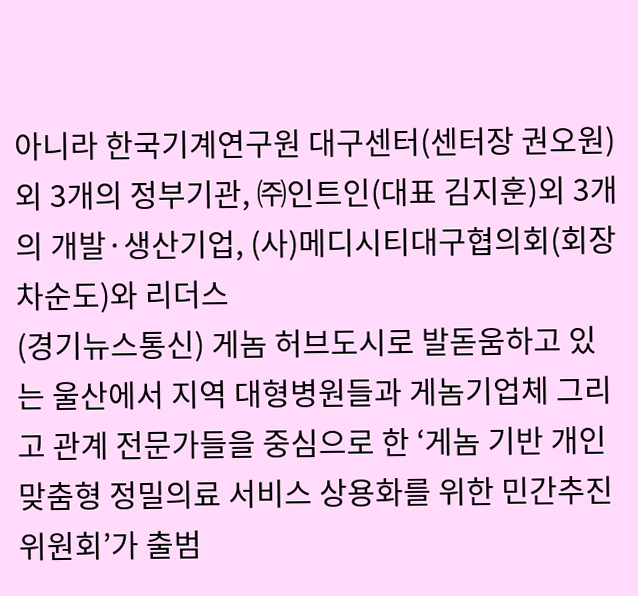아니라 한국기계연구원 대구센터(센터장 권오원)외 3개의 정부기관, ㈜인트인(대표 김지훈)외 3개의 개발·생산기업, (사)메디시티대구협의회(회장 차순도)와 리더스
(경기뉴스통신) 게놈 허브도시로 발돋움하고 있는 울산에서 지역 대형병원들과 게놈기업체 그리고 관계 전문가들을 중심으로 한 ‘게놈 기반 개인 맞춤형 정밀의료 서비스 상용화를 위한 민간추진위원회’가 출범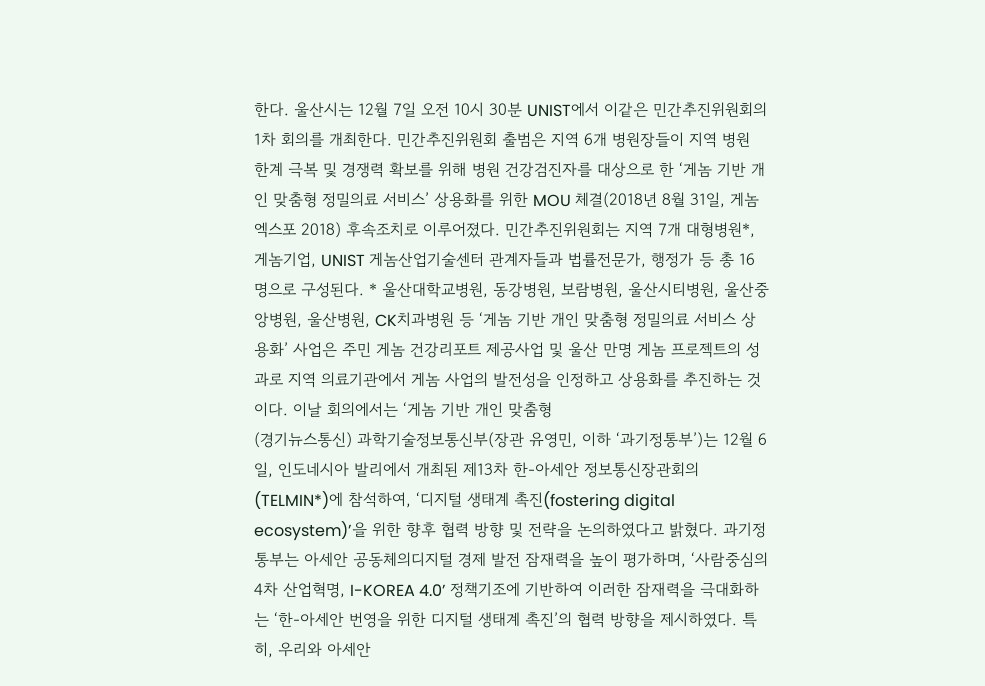한다. 울산시는 12월 7일 오전 10시 30분 UNIST에서 이같은 민간추진위원회의 1차 회의를 개최한다. 민간추진위원회 출범은 지역 6개 병원장들이 지역 병원 한계 극복 및 경쟁력 확보를 위해 병원 건강검진자를 대상으로 한 ‘게놈 기반 개인 맞춤형 정밀의료 서비스’ 상용화를 위한 MOU 체결(2018년 8월 31일, 게놈 엑스포 2018) 후속조치로 이루어졌다. 민간추진위원회는 지역 7개 대형병원*, 게놈기업, UNIST 게놈산업기술센터 관계자들과 법률전문가, 행정가 등 총 16명으로 구성된다. * 울산대학교병원, 동강병원, 보람병원, 울산시티병원, 울산중앙병원, 울산병원, CK치과병원 등 ‘게놈 기반 개인 맞춤형 정밀의료 서비스 상용화’ 사업은 주민 게놈 건강리포트 제공사업 및 울산 만명 게놈 프로젝트의 성과로 지역 의료기관에서 게놈 사업의 발전성을 인정하고 상용화를 추진하는 것이다. 이날 회의에서는 ‘게놈 기반 개인 맞춤형
(경기뉴스통신) 과학기술정보통신부(장관 유영민, 이하 ‘과기정통부’)는 12월 6일, 인도네시아 발리에서 개최된 제13차 한-아세안 정보통신장관회의(TELMIN*)에 참석하여, ‘디지털 생태계 촉진(fostering digital ecosystem)’을 위한 향후 협력 방향 및 전략을 논의하였다고 밝혔다. 과기정통부는 아세안 공동체의디지털 경제 발전 잠재력을 높이 평가하며, ‘사람중심의 4차 산업혁명, I-KOREA 4.0’ 정책기조에 기반하여 이러한 잠재력을 극대화하는 ‘한-아세안 번영을 위한 디지털 생태계 촉진’의 협력 방향을 제시하였다. 특히, 우리와 아세안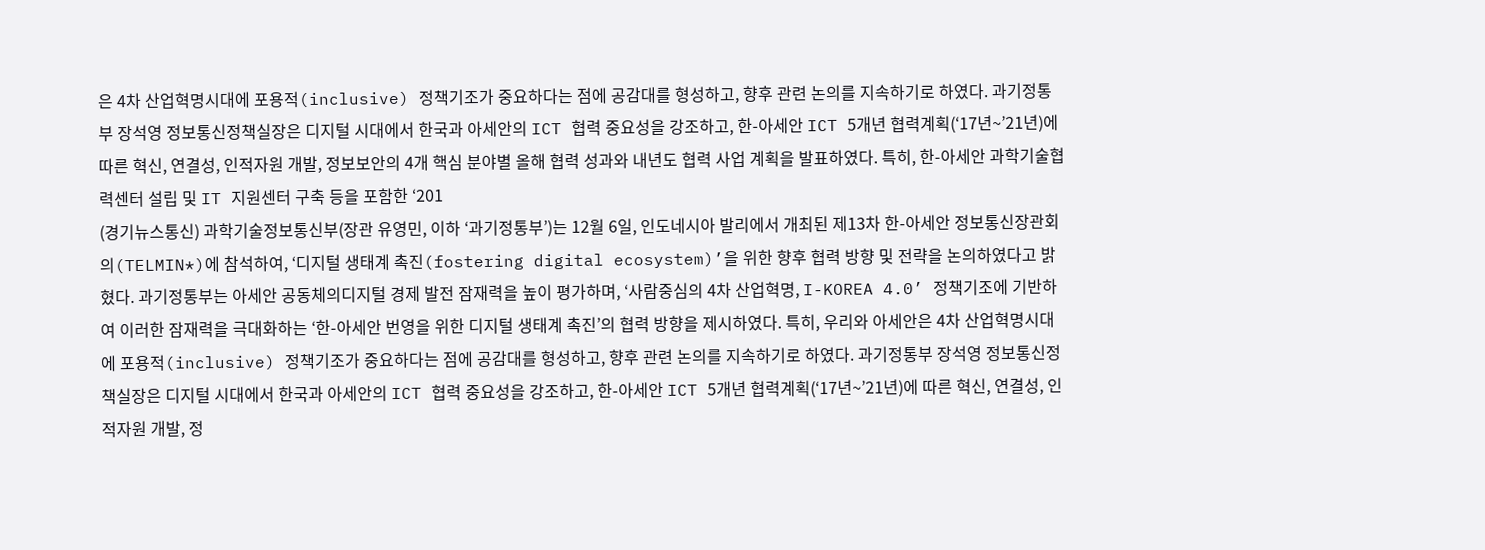은 4차 산업혁명시대에 포용적(inclusive) 정책기조가 중요하다는 점에 공감대를 형성하고, 향후 관련 논의를 지속하기로 하였다. 과기정통부 장석영 정보통신정책실장은 디지털 시대에서 한국과 아세안의 ICT 협력 중요성을 강조하고, 한-아세안 ICT 5개년 협력계획(‘17년~’21년)에 따른 혁신, 연결성, 인적자원 개발, 정보보안의 4개 핵심 분야별 올해 협력 성과와 내년도 협력 사업 계획을 발표하였다. 특히, 한-아세안 과학기술협력센터 설립 및 IT 지원센터 구축 등을 포함한 ‘201
(경기뉴스통신) 과학기술정보통신부(장관 유영민, 이하 ‘과기정통부’)는 12월 6일, 인도네시아 발리에서 개최된 제13차 한-아세안 정보통신장관회의(TELMIN*)에 참석하여, ‘디지털 생태계 촉진(fostering digital ecosystem)’을 위한 향후 협력 방향 및 전략을 논의하였다고 밝혔다. 과기정통부는 아세안 공동체의디지털 경제 발전 잠재력을 높이 평가하며, ‘사람중심의 4차 산업혁명, I-KOREA 4.0’ 정책기조에 기반하여 이러한 잠재력을 극대화하는 ‘한-아세안 번영을 위한 디지털 생태계 촉진’의 협력 방향을 제시하였다. 특히, 우리와 아세안은 4차 산업혁명시대에 포용적(inclusive) 정책기조가 중요하다는 점에 공감대를 형성하고, 향후 관련 논의를 지속하기로 하였다. 과기정통부 장석영 정보통신정책실장은 디지털 시대에서 한국과 아세안의 ICT 협력 중요성을 강조하고, 한-아세안 ICT 5개년 협력계획(‘17년~’21년)에 따른 혁신, 연결성, 인적자원 개발, 정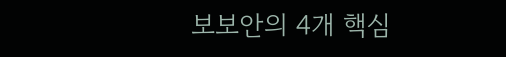보보안의 4개 핵심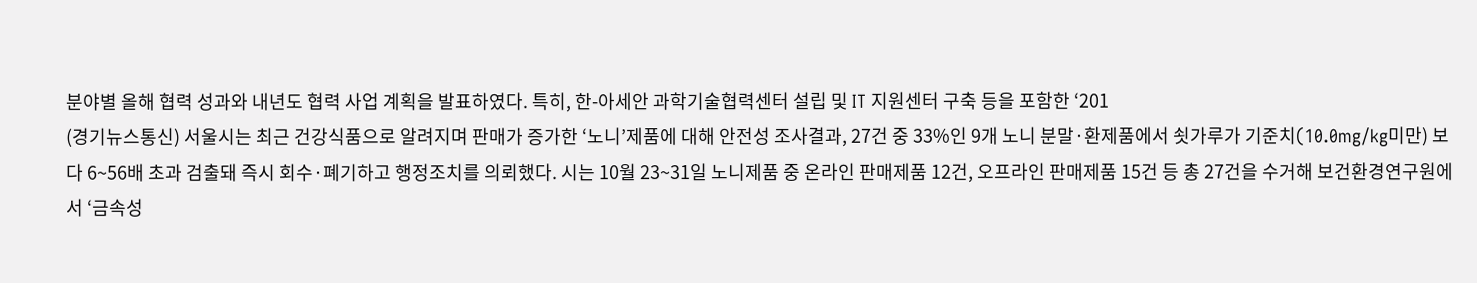분야별 올해 협력 성과와 내년도 협력 사업 계획을 발표하였다. 특히, 한-아세안 과학기술협력센터 설립 및 IT 지원센터 구축 등을 포함한 ‘201
(경기뉴스통신) 서울시는 최근 건강식품으로 알려지며 판매가 증가한 ‘노니’제품에 대해 안전성 조사결과, 27건 중 33%인 9개 노니 분말·환제품에서 쇳가루가 기준치(10.0mg/kg미만) 보다 6~56배 초과 검출돼 즉시 회수·폐기하고 행정조치를 의뢰했다. 시는 10월 23~31일 노니제품 중 온라인 판매제품 12건, 오프라인 판매제품 15건 등 총 27건을 수거해 보건환경연구원에서 ‘금속성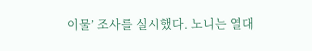이물’ 조사를 실시했다. 노니는 열대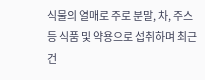식물의 열매로 주로 분말, 차, 주스 등 식품 및 약용으로 섭취하며 최근 건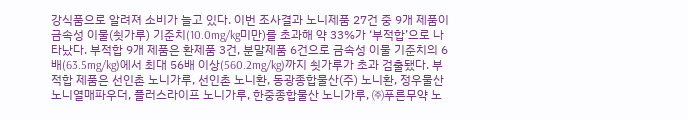강식품으로 알려져 소비가 늘고 있다. 이번 조사결과 노니제품 27건 중 9개 제품이 금속성 이물(쇳가루) 기준치(10.0mg/kg미만)를 초과해 약 33%가 ‘부적합’으로 나타났다. 부적합 9개 제품은 환제품 3건, 분말제품 6건으로 금속성 이물 기준치의 6배(63.5mg/kg)에서 최대 56배 이상(560.2mg/kg)까지 쇳가루가 초과 검출됐다. 부적합 제품은 선인촌 노니가루, 선인촌 노니환, 동광종합물산(주) 노니환, 정우물산 노니열매파우더, 플러스라이프 노니가루, 한중종합물산 노니가루, ㈜푸른무약 노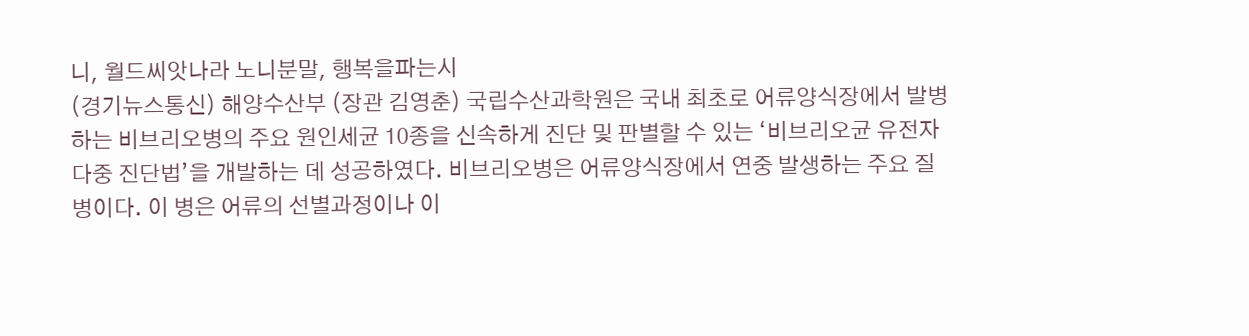니, 월드씨앗나라 노니분말, 행복을파는시
(경기뉴스통신) 해양수산부 (장관 김영춘) 국립수산과학원은 국내 최초로 어류양식장에서 발병하는 비브리오병의 주요 원인세균 10종을 신속하게 진단 및 판별할 수 있는 ‘비브리오균 유전자 다중 진단법’을 개발하는 데 성공하였다. 비브리오병은 어류양식장에서 연중 발생하는 주요 질병이다. 이 병은 어류의 선별과정이나 이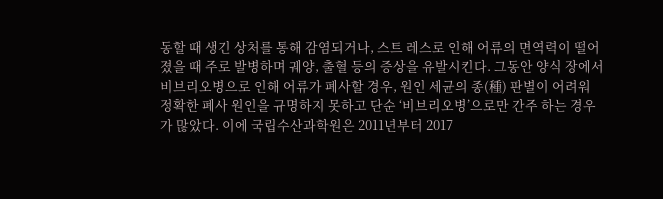동할 때 생긴 상처를 통해 감염되거나, 스트 레스로 인해 어류의 면역력이 떨어졌을 때 주로 발병하며 궤양, 출혈 등의 증상을 유발시킨다. 그동안 양식 장에서 비브리오병으로 인해 어류가 폐사할 경우, 원인 세균의 종(種) 판별이 어려워 정확한 폐사 원인을 규명하지 못하고 단순 ‘비브리오병’으로만 간주 하는 경우 가 많았다. 이에 국립수산과학원은 2011년부터 2017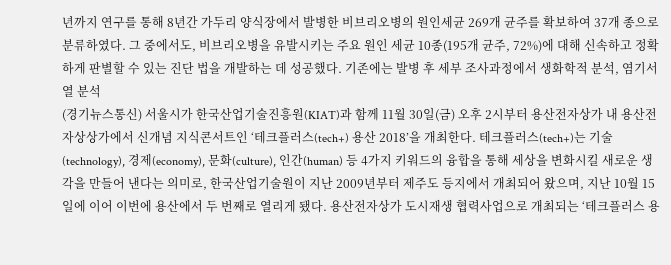년까지 연구를 통해 8년간 가두리 양식장에서 발병한 비브리오병의 원인세균 269개 균주를 확보하여 37개 종으로 분류하였다. 그 중에서도, 비브리오병을 유발시키는 주요 원인 세균 10종(195개 균주, 72%)에 대해 신속하고 정확하게 판별할 수 있는 진단 법을 개발하는 데 성공했다. 기존에는 발병 후 세부 조사과정에서 생화학적 분석, 염기서열 분석
(경기뉴스통신) 서울시가 한국산업기술진흥원(KIAT)과 함께 11월 30일(금) 오후 2시부터 용산전자상가 내 용산전자상상가에서 신개념 지식콘서트인 ‘테크플러스(tech+) 용산 2018’을 개최한다. 테크플러스(tech+)는 기술(technology), 경제(economy), 문화(culture), 인간(human) 등 4가지 키워드의 융합을 통해 세상을 변화시킬 새로운 생각을 만들어 낸다는 의미로, 한국산업기술원이 지난 2009년부터 제주도 등지에서 개최되어 왔으며, 지난 10월 15일에 이어 이번에 용산에서 두 번째로 열리게 됐다. 용산전자상가 도시재생 협력사업으로 개최되는 ‘테크플러스 용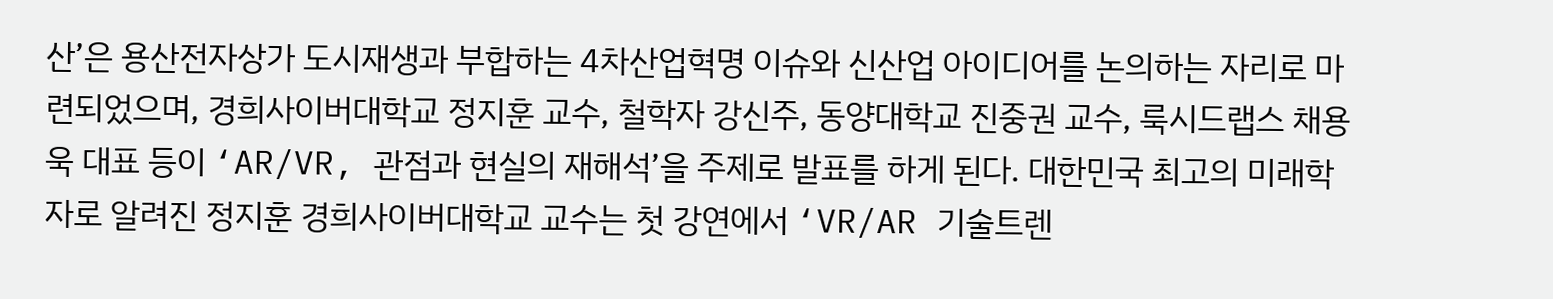산’은 용산전자상가 도시재생과 부합하는 4차산업혁명 이슈와 신산업 아이디어를 논의하는 자리로 마련되었으며, 경희사이버대학교 정지훈 교수, 철학자 강신주, 동양대학교 진중권 교수, 룩시드랩스 채용욱 대표 등이 ‘AR/VR, 관점과 현실의 재해석’을 주제로 발표를 하게 된다. 대한민국 최고의 미래학자로 알려진 정지훈 경희사이버대학교 교수는 첫 강연에서 ‘VR/AR 기술트렌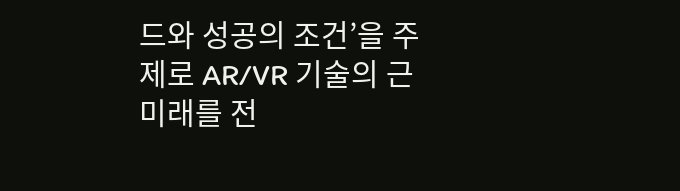드와 성공의 조건’을 주제로 AR/VR 기술의 근 미래를 전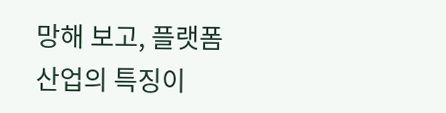망해 보고, 플랫폼 산업의 특징이